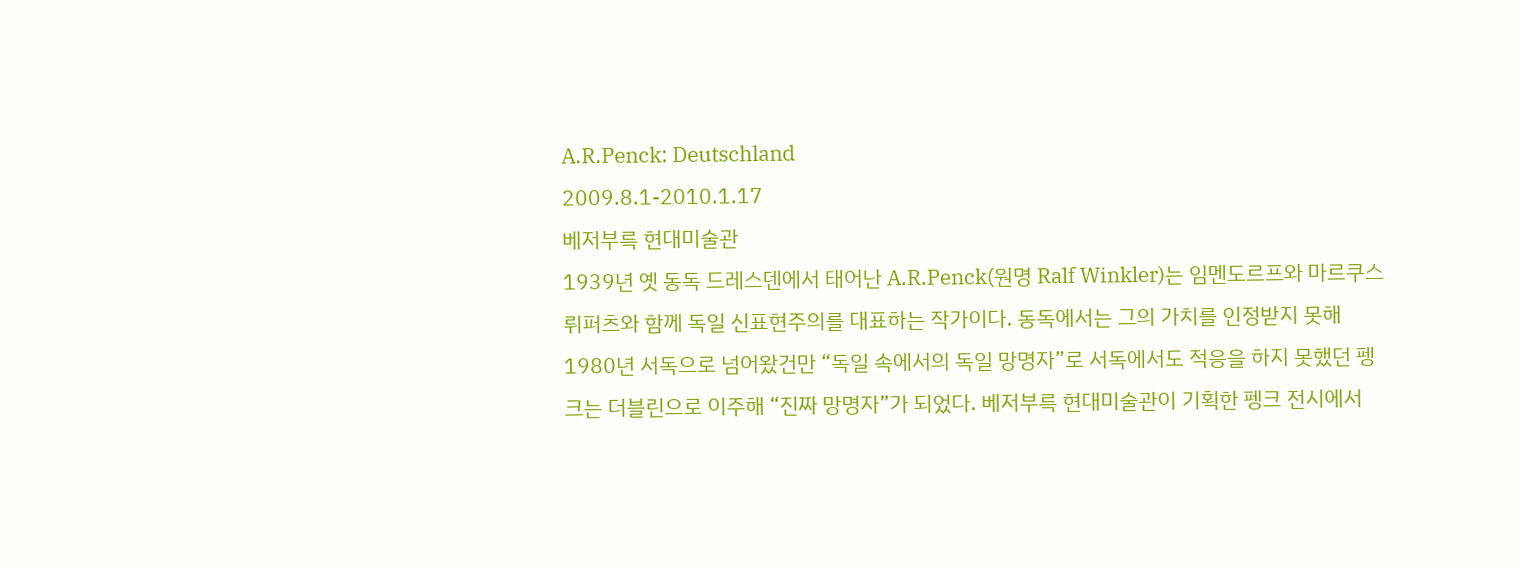A.R.Penck: Deutschland
2009.8.1-2010.1.17
베저부륵 현대미술관
1939년 옛 동독 드레스덴에서 태어난 A.R.Penck(원명 Ralf Winkler)는 임멘도르프와 마르쿠스 뤼퍼츠와 함께 독일 신표현주의를 대표하는 작가이다. 동독에서는 그의 가치를 인정받지 못해 1980년 서독으로 넘어왔건만 “독일 속에서의 독일 망명자”로 서독에서도 적응을 하지 못했던 펭크는 더블린으로 이주해 “진짜 망명자”가 되었다. 베저부륵 현대미술관이 기획한 펭크 전시에서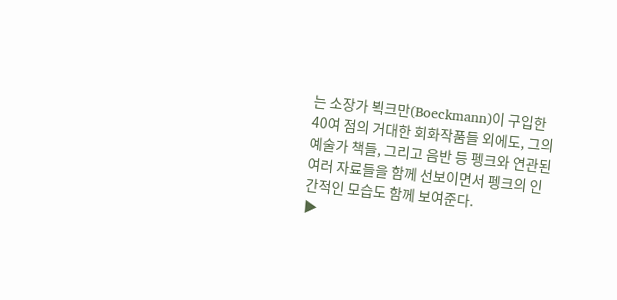는 소장가 뵉크만(Boeckmann)이 구입한 40여 점의 거대한 회화작품들 외에도, 그의 예술가 책들, 그리고 음반 등 펭크와 연관된 여러 자료들을 함께 선보이면서 펭크의 인간적인 모습도 함께 보여준다.
▶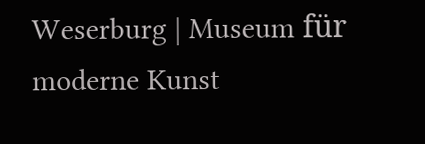Weserburg | Museum für moderne Kunst